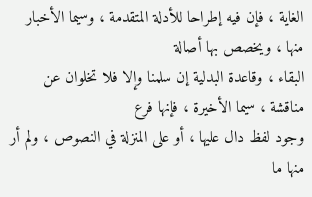الغاية ، فإن فيه إطراحا للأدلة المتقدمة ، وسيما الأخبار منها ، ويخصص بها أصالة
البقاء ، وقاعدة البدلية إن سلمنا وإلا فلا تخلوان عن مناقشة ، سيما الأخيرة ، فإنها فرع
وجود لفظ دال عليها ، أو على المنزلة في النصوص ، ولم أر منها ما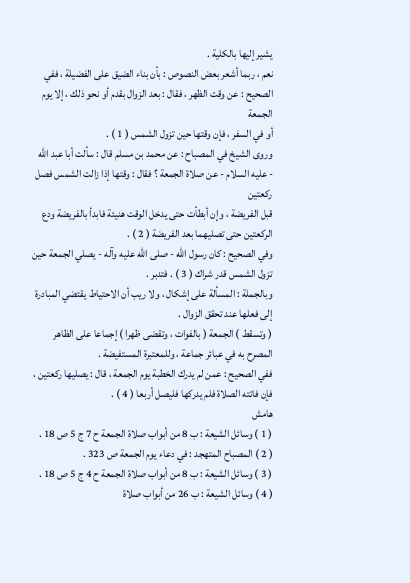يشير إليها بالكلية .
نعم ، ربما أشعر بعض النصوص : بأن بناء الضيق على الفضيلة ، ففي
الصحيح : عن وقت الظهر ، فقال : بعد الزوال بقدم أو نحو ذلك ، إلا يوم الجمعة
أو في السفر ، فإن وقتها حين تزول الشمس ( 1 ) .
وروى الشيخ في المصباح : عن محمد بن مسلم قال : سألت أبا عبد الله
- عليه السلام - عن صلاة الجمعة ؟ فقال : وقتها إذا زالت الشمس فصل ركعتين
قبل الفريضة ، وإن أبطأت حتى يدخل الوقت هنيئة فابدأ بالفريضة ودع
الركعتين حتى تصليهما بعد الفريضة ( 2 ) .
وفي الصحيح : كان رسول الله - صلى الله عليه وآله - يصلي الجمعة حين
تزول الشمس قدر شراك ( 3 ) . فتدبر .
وبالجملة : المسألة على إشكال ، ولا ريب أن الاحتياط يقتضي المبادرة
إلى فعلها عند تحقق الزوال .
( وتسقط ) الجمعة ( بالفوات ، وتقضى ظهرا ) إجماعا على الظاهر
المصرح به في عبائر جماعة ، وللمعتبرة المستفيضة .
ففي الصحيح : عمن لم يدرك الخطبة يوم الجمعة ، قال : يصليها ركعتين ،
فإن فاتته الصلاة فلم يدركها فليصل أربعا ( 4 ) .
هامش
( 1 ) وسائل الشيعة : ب 8 من أبواب صلاة الجمعة ح 7 ج 5 ص 18 .
( 2 ) المصباح المتهجد : في دعاء يوم الجمعة ص 323 .
( 3 ) وسائل الشيعة : ب 8 من أبواب صلاة الجمعة ح 4 ج 5 ص 18 .
( 4 ) وسائل الشيعة : ب 26 من أبواب صلاة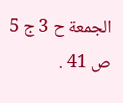الجمعة ح 3 ج 5 ص 41 .